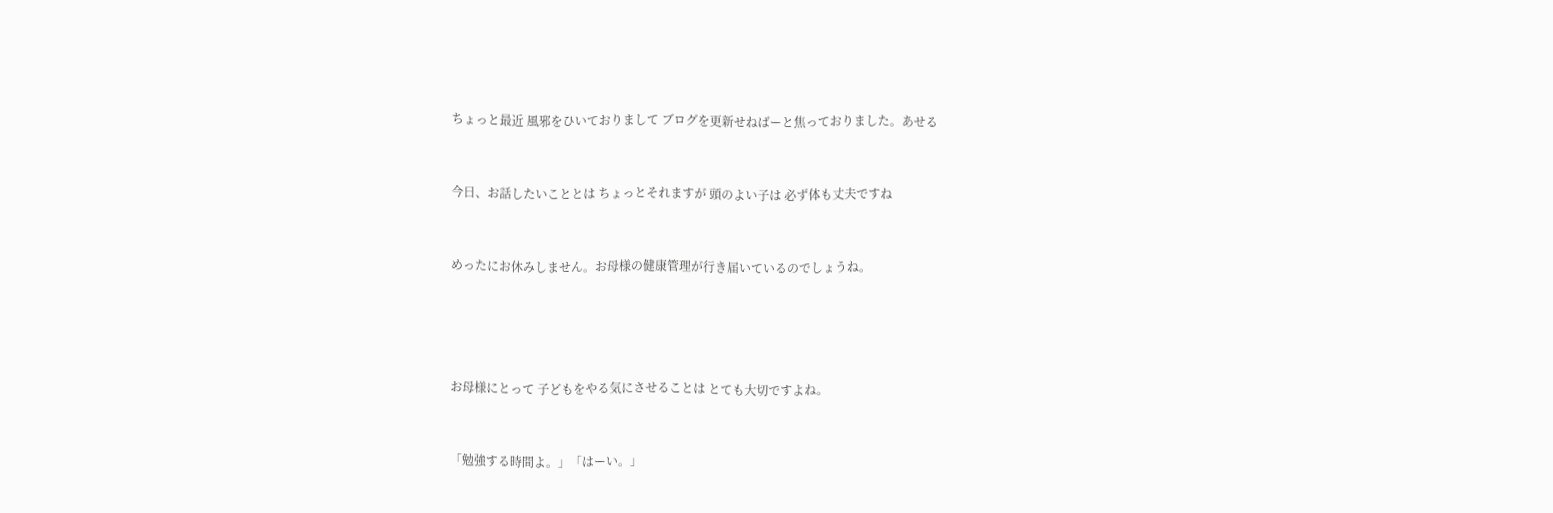ちょっと最近 風邪をひいておりまして ブログを更新せねばーと焦っておりました。あせる


今日、お話したいこととは ちょっとそれますが 頭のよい子は 必ず体も丈夫ですね


めったにお休みしません。お母様の健康管理が行き届いているのでしょうね。




お母様にとって 子どもをやる気にさせることは とても大切ですよね。


「勉強する時間よ。」「はーい。」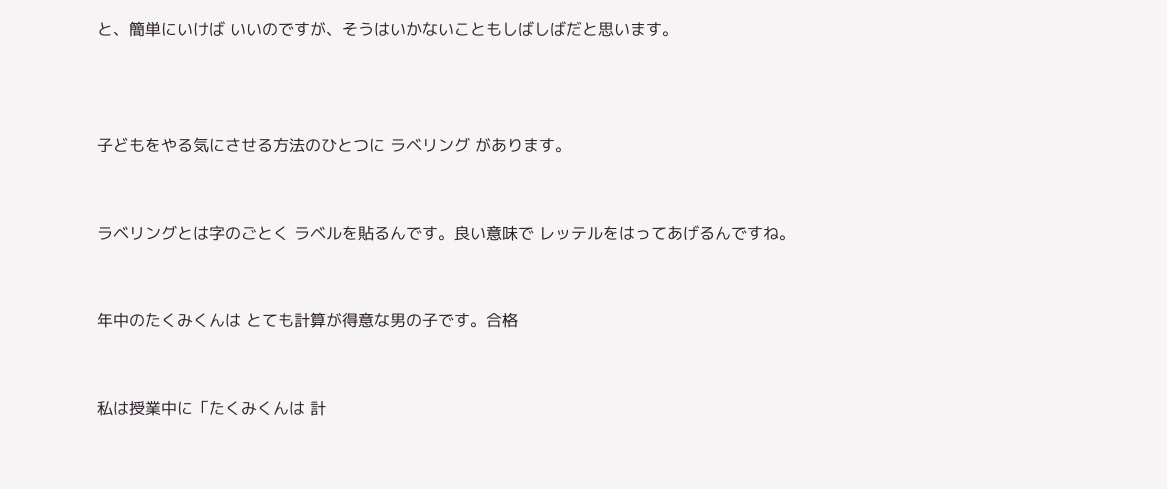と、簡単にいけば いいのですが、そうはいかないこともしばしばだと思います。



子どもをやる気にさせる方法のひとつに ラベリング があります。


ラベリングとは字のごとく ラベルを貼るんです。良い意味で レッテルをはってあげるんですね。


年中のたくみくんは とても計算が得意な男の子です。合格


私は授業中に「たくみくんは 計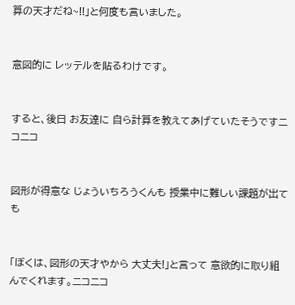算の天才だね~!!」と何度も言いました。


意図的に レッテルを貼るわけです。


すると、後日 お友達に 自ら計算を教えてあげていたそうですニコニコ


図形が得意な じょういちろうくんも 授業中に難しい課題が出ても


「ぼくは、図形の天才やから 大丈夫!」と言って 意欲的に取り組んでくれます。ニコニコ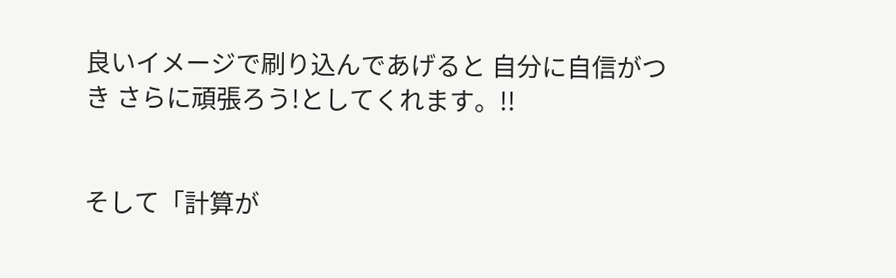良いイメージで刷り込んであげると 自分に自信がつき さらに頑張ろう!としてくれます。!!


そして「計算が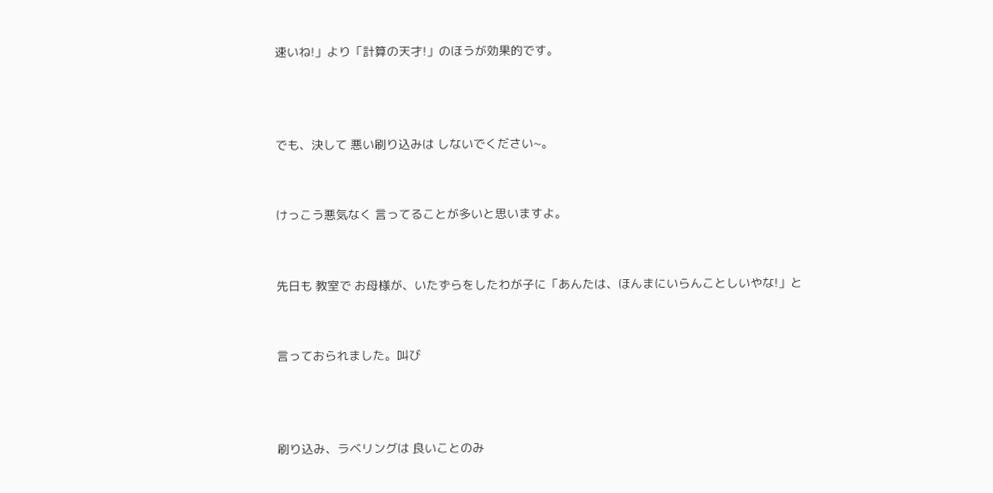速いね!」より「計算の天才!」のほうが効果的です。



でも、決して 悪い刷り込みは しないでください~。


けっこう悪気なく 言ってることが多いと思いますよ。


先日も 教室で お母様が、いたずらをしたわが子に「あんたは、ほんまにいらんことしいやな!」と


言っておられました。叫び



刷り込み、ラベリングは 良いことのみ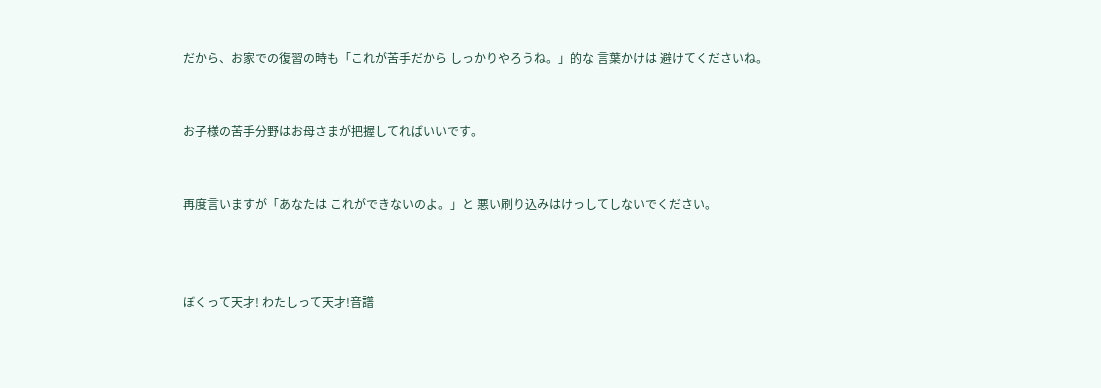だから、お家での復習の時も「これが苦手だから しっかりやろうね。」的な 言葉かけは 避けてくださいね。


お子様の苦手分野はお母さまが把握してればいいです。


再度言いますが「あなたは これができないのよ。」と 悪い刷り込みはけっしてしないでください。



ぼくって天才! わたしって天才!音譜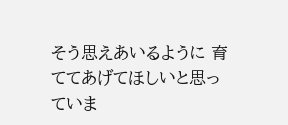そう思えあいるように 育ててあげてほしいと思っていま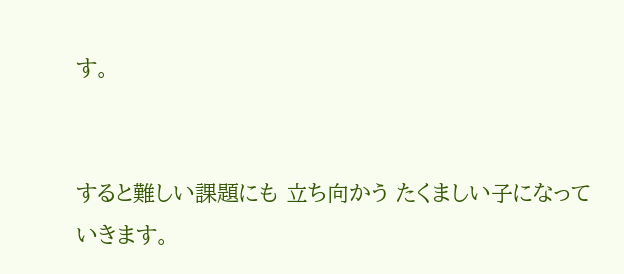す。


すると難しい課題にも 立ち向かう たくましい子になっていきます。